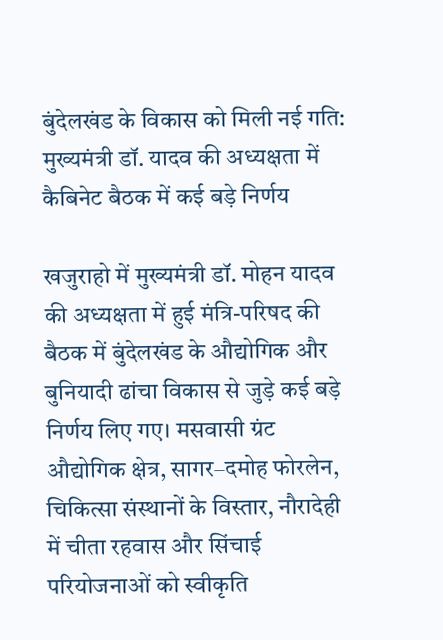बुंदेलखंड के विकास को मिली नई गति: मुख्यमंत्री डॉ. यादव की अध्यक्षता में कैबिनेट बैठक में कई बड़े निर्णय

खजुराहो में मुख्यमंत्री डॉ. मोहन यादव की अध्यक्षता में हुई मंत्रि-परिषद की बैठक में बुंदेलखंड के औद्योगिक और बुनियादी ढांचा विकास से जुड़े कई बड़े निर्णय लिए गए। मसवासी ग्रंट औद्योगिक क्षेत्र, सागर–दमोह फोरलेन, चिकित्सा संस्थानों के विस्तार, नौरादेही में चीता रहवास और सिंचाई परियोजनाओं को स्वीकृति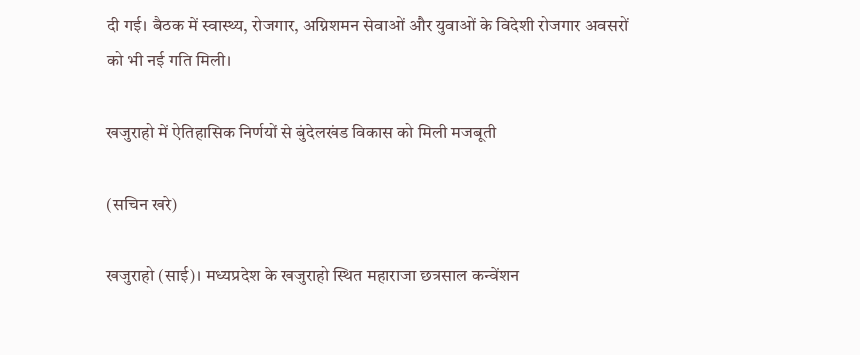दी गई। बैठक में स्वास्थ्य, रोजगार, अग्निशमन सेवाओं और युवाओं के विदेशी रोजगार अवसरों को भी नई गति मिली।

खजुराहो में ऐतिहासिक निर्णयों से बुंदेलखंड विकास को मिली मजबूती

(सचिन खरे)

खजुराहो (साई)। मध्यप्रदेश के खजुराहो स्थित महाराजा छत्रसाल कन्वेंशन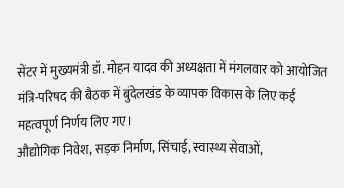सेंटर में मुख्यमंत्री डॉ. मोहन यादव की अध्यक्षता में मंगलवार को आयोजित मंत्रि-परिषद की बैठक में बुंदेलखंड के व्यापक विकास के लिए कई महत्वपूर्ण निर्णय लिए गए।
औद्योगिक निवेश, सड़क निर्माण, सिंचाई, स्वास्थ्य सेवाओं,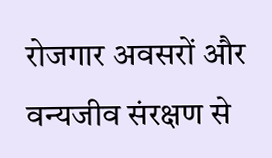रोजगार अवसरों और वन्यजीव संरक्षण से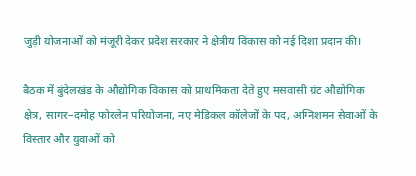जुड़ी योजनाओं को मंजूरी देकर प्रदेश सरकार ने क्षेत्रीय विकास को नई दिशा प्रदान की।

बैठक में बुंदेलखंड के औद्योगिक विकास को प्राथमिकता देते हुए मसवासी ग्रंट औद्योगिक क्षेत्र, सागर–दमोह फोरलेन परियोजना, नए मेडिकल कॉलेजों के पद, अग्निशमन सेवाओं के विस्तार और युवाओं को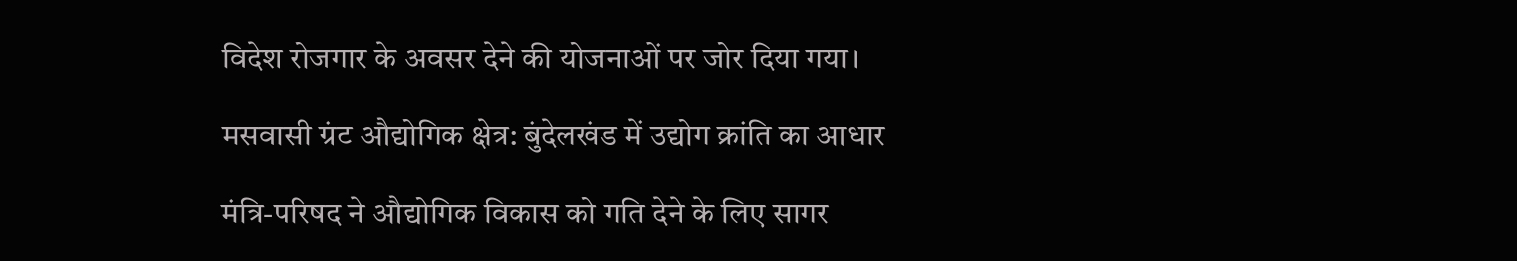विदेश रोजगार के अवसर देने की योजनाओं पर जोर दिया गया।

मसवासी ग्रंट औद्योगिक क्षेत्र: बुंदेलखंड में उद्योग क्रांति का आधार

मंत्रि-परिषद ने औद्योगिक विकास को गति देने के लिए सागर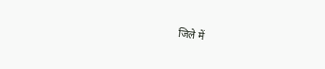जिले में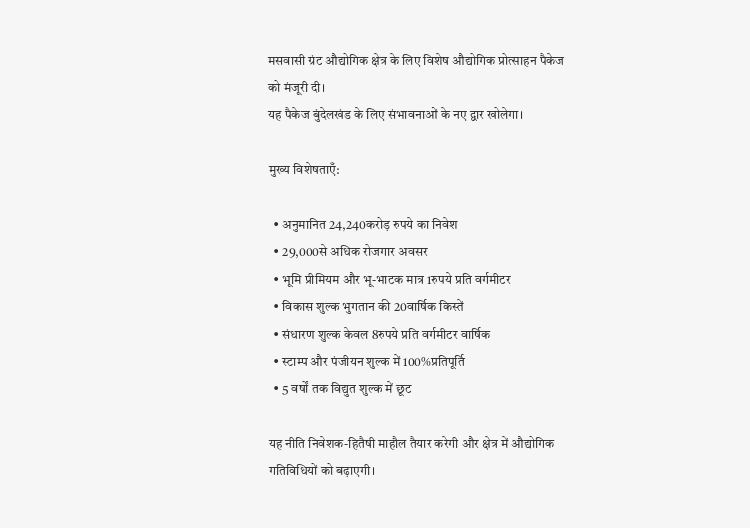मसवासी ग्रंट औद्योगिक क्षेत्र के लिए विशेष औद्योगिक प्रोत्साहन पैकेज को मंजूरी दी।
यह पैकेज बुंदेलखंड के लिए संभावनाओं के नए द्वार खोलेगा।

मुख्य विशेषताएँ:

  • अनुमानित 24,240करोड़ रुपये का निवेश
  • 29,000से अधिक रोजगार अवसर
  • भूमि प्रीमियम और भू-भाटक मात्र 1रुपये प्रति वर्गमीटर
  • विकास शुल्क भुगतान की 20वार्षिक किस्तें
  • संधारण शुल्क केवल 8रुपये प्रति वर्गमीटर वार्षिक
  • स्टाम्प और पंजीयन शुल्क में 100%प्रतिपूर्ति
  • 5 वर्षों तक विद्युत शुल्क में छूट

यह नीति निवेशक-हितैषी माहौल तैयार करेगी और क्षेत्र में औद्योगिक गतिविधियों को बढ़ाएगी।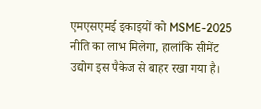एमएसएमई इकाइयों को MSME-2025 नीति का लाभ मिलेगा, हालांकि सीमेंट उद्योग इस पैकेज से बाहर रखा गया है।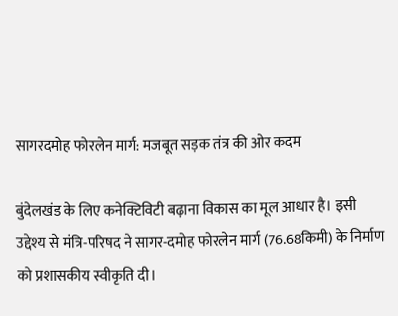सागरदमोह फोरलेन मार्ग: मजबूत सड़क तंत्र की ओर कदम

बुंदेलखंड के लिए कनेक्टिविटी बढ़ाना विकास का मूल आधार है। इसी उद्देश्य से मंत्रि-परिषद ने सागर-दमोह फोरलेन मार्ग (76.68किमी) के निर्माण को प्रशासकीय स्वीकृति दी।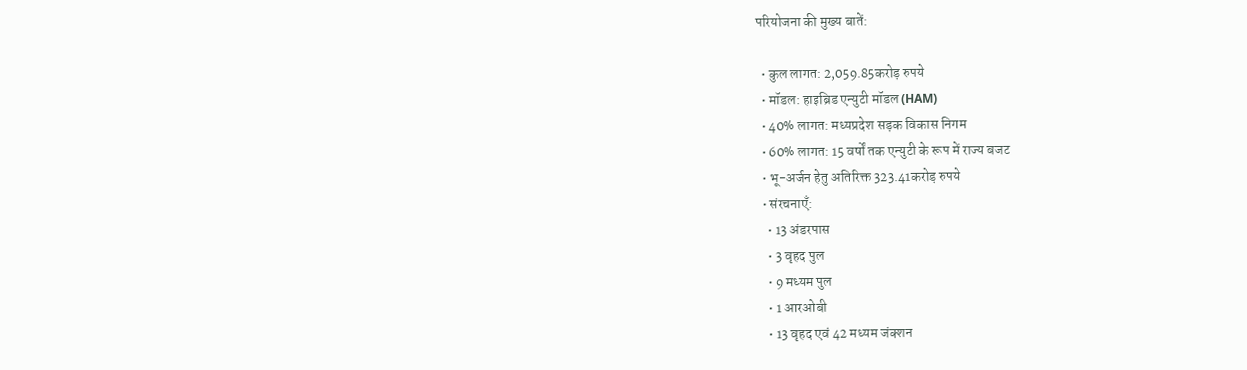परियोजना की मुख्य बातें:

  • कुल लागत: 2,059.85करोड़ रुपये
  • मॉडल: हाइब्रिड एन्युटी मॉडल (HAM)
  • 40% लागत: मध्यप्रदेश सड़क विकास निगम
  • 60% लागत: 15 वर्षों तक एन्युटी के रूप में राज्य बजट
  • भू-अर्जन हेतु अतिरिक्त 323.41करोड़ रुपये
  • संरचनाएँ:
    • 13 अंडरपास
    • 3 वृहद पुल
    • 9 मध्यम पुल
    • 1 आरओबी
    • 13 वृहद एवं 42 मध्यम जंक्शन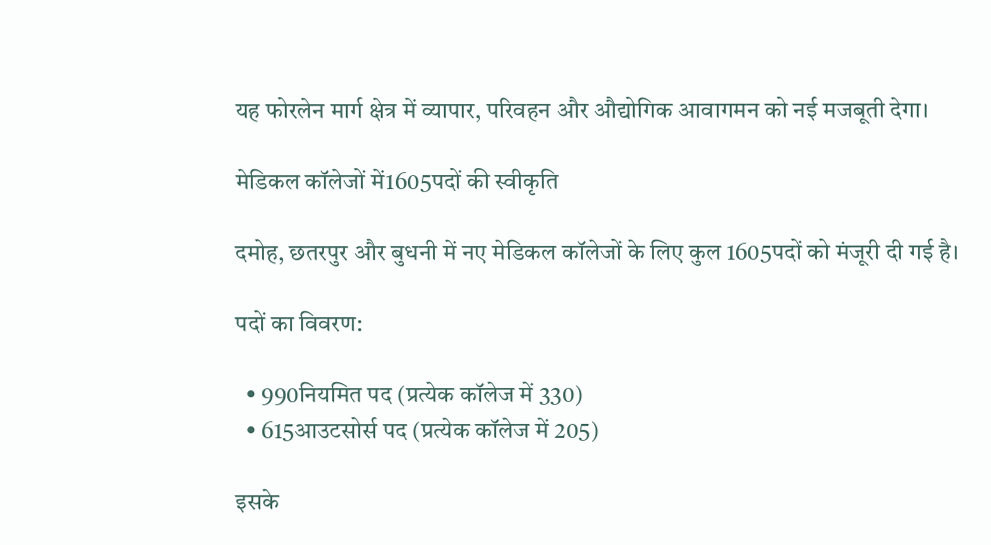यह फोरलेन मार्ग क्षेत्र में व्यापार, परिवहन और औद्योगिक आवागमन को नई मजबूती देगा।

मेडिकल कॉलेजों में1605पदों की स्वीकृति

दमोह, छतरपुर और बुधनी में नए मेडिकल कॉलेजों के लिए कुल 1605पदों को मंजूरी दी गई है।

पदों का विवरण:

  • 990नियमित पद (प्रत्येक कॉलेज में 330)
  • 615आउटसोर्स पद (प्रत्येक कॉलेज में 205)

इसके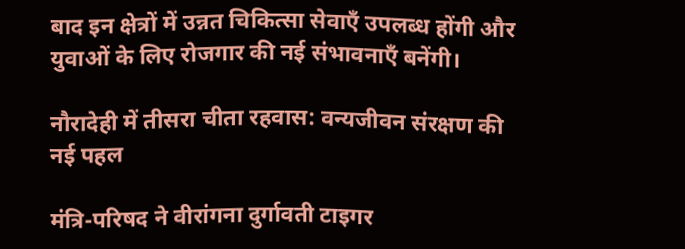बाद इन क्षेत्रों में उन्नत चिकित्सा सेवाएँ उपलब्ध होंगी और युवाओं के लिए रोजगार की नई संभावनाएँ बनेंगी।

नौरादेही में तीसरा चीता रहवास: वन्यजीवन संरक्षण की नई पहल

मंत्रि-परिषद ने वीरांगना दुर्गावती टाइगर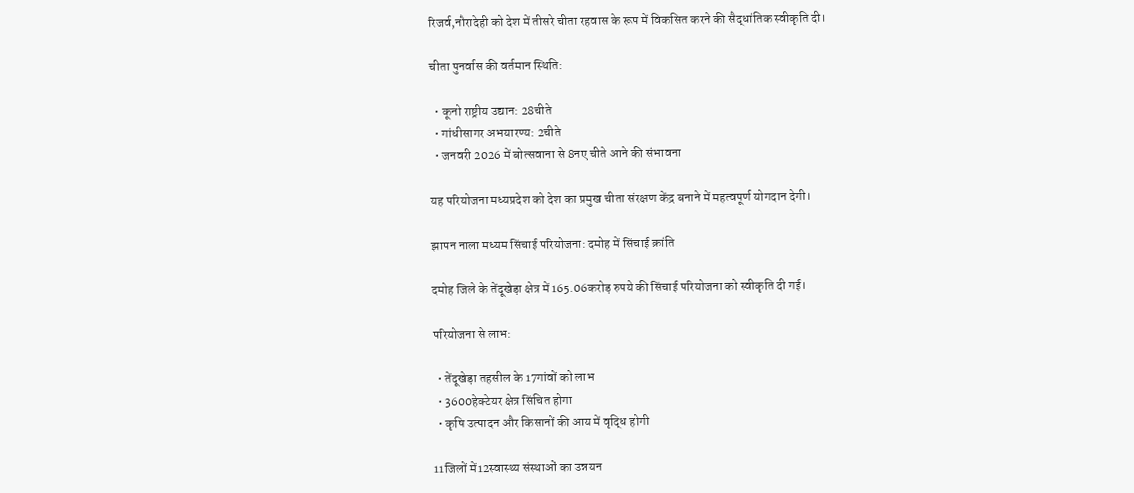रिजर्व,नौरादेही को देश में तीसरे चीता रहवास के रूप में विकसित करने की सैद्धांतिक स्वीकृति दी।

चीता पुनर्वास की वर्तमान स्थिति:

  • कूनो राष्ट्रीय उद्यान: 28चीते
  • गांधीसागर अभयारण्य: 2चीते
  • जनवरी 2026 में बोत्सवाना से 8नए चीते आने की संभावना

यह परियोजना मध्यप्रदेश को देश का प्रमुख चीता संरक्षण केंद्र बनाने में महत्वपूर्ण योगदान देगी।

झापन नाला मध्यम सिंचाई परियोजना: दमोह में सिंचाई क्रांति

दमोह जिले के तेंदूखेड़ा क्षेत्र में 165.06करोड़ रुपये की सिंचाई परियोजना को स्वीकृति दी गई।

परियोजना से लाभ:

  • तेंदूखेड़ा तहसील के 17गांवों को लाभ
  • 3600हेक्टेयर क्षेत्र सिंचित होगा
  • कृषि उत्पादन और किसानों की आय में वृद्धि होगी

11जिलों में12स्वास्थ्य संस्थाओं का उन्नयन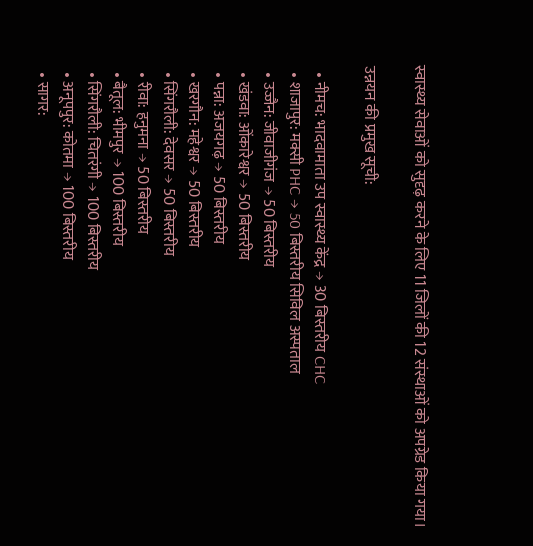स्वास्थ्य सेवाओं को सुदृढ़ करने के लिए 11 जिलों की 12 संस्थाओं को अपग्रेड किया गया।

उन्नयन की प्रमुख सूची:

  • नीमच: भादवामाता उप स्वास्थ्य केंद्र → 30 बिस्तरीय CHC
  • शाजापुर: मक्सी PHC → 50 बिस्तरीय सिविल अस्पताल
  • उज्जैन: जीवाजीगंज → 50 बिस्तरीय
  • खंडवा: ओंकारेश्वर → 50 बिस्तरीय
  • पन्ना: अजयगढ़ → 50 बिस्तरीय
  • खरगौन: महेश्वर → 50 बिस्तरीय
  • सिंगरौली: देवसर → 50 बिस्तरीय
  • रीवा: हनुमना → 50 बिस्तरीय
  • बैतूल: भीमपुर → 100 बिस्तरीय
  • सिंगरौली: चितरंगी → 100 बिस्तरीय
  • अनूपपुर: कोतमा → 100 बिस्तरीय
  • सागर: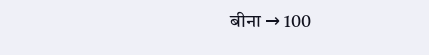बीना → 100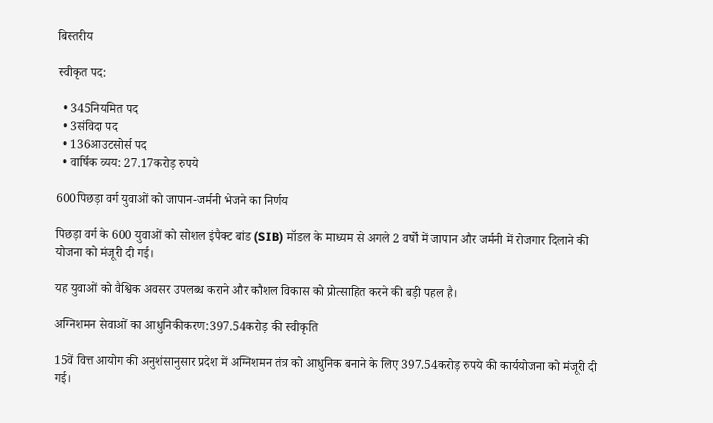बिस्तरीय

स्वीकृत पद:

  • 345नियमित पद
  • 3संविदा पद
  • 136आउटसोर्स पद
  • वार्षिक व्यय: 27.17करोड़ रुपये

600पिछड़ा वर्ग युवाओं को जापान-जर्मनी भेजने का निर्णय

पिछड़ा वर्ग के 600 युवाओं को सोशल इंपैक्ट बांड (SIB) मॉडल के माध्यम से अगले 2 वर्षों में जापान और जर्मनी में रोजगार दिलाने की योजना को मंजूरी दी गई।

यह युवाओं को वैश्विक अवसर उपलब्ध कराने और कौशल विकास को प्रोत्साहित करने की बड़ी पहल है।

अग्निशमन सेवाओं का आधुनिकीकरण:397.54करोड़ की स्वीकृति

15वें वित्त आयोग की अनुशंसानुसार प्रदेश में अग्निशमन तंत्र को आधुनिक बनाने के लिए 397.54करोड़ रुपये की कार्ययोजना को मंजूरी दी गई।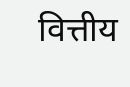वित्तीय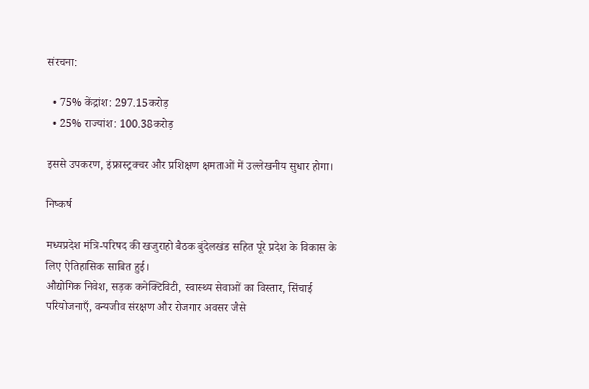संरचना:

  • 75% केंद्रांश: 297.15करोड़
  • 25% राज्यांश: 100.38करोड़

इससे उपकरण, इंफ्रास्ट्रक्चर और प्रशिक्षण क्षमताओं में उल्लेखनीय सुधार होगा।

निष्कर्ष

मध्यप्रदेश मंत्रि-परिषद की खजुराहो बैठक बुंदेलखंड सहित पूरे प्रदेश के विकास के लिए ऐतिहासिक साबित हुई।
औद्योगिक निवेश, सड़क कनेक्टिविटी, स्वास्थ्य सेवाओं का विस्तार, सिंचाई परियोजनाएँ, वन्यजीव संरक्षण और रोजगार अवसर जैसे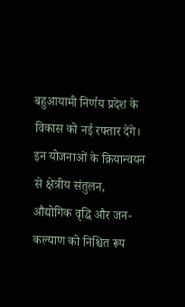बहुआयामी निर्णय प्रदेश के विकास को नई रफ्तार देंगे।
इन योजनाओं के क्रियान्वयन से क्षेत्रीय संतुलन, औद्योगिक वृद्धि और जन-कल्याण को निश्चित रूप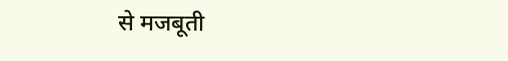से मजबूती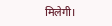मिलेगी।